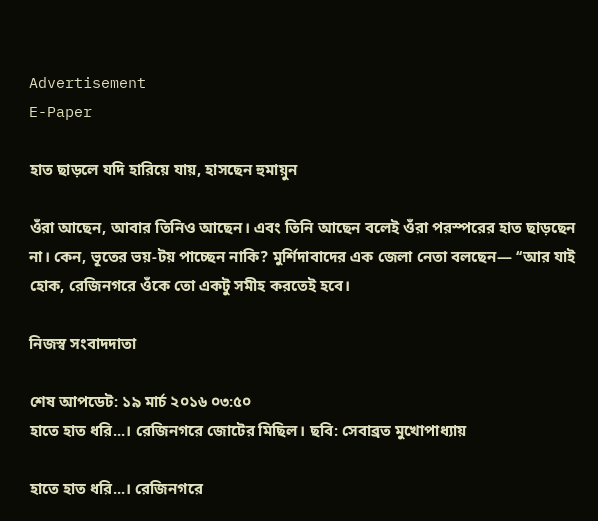Advertisement
E-Paper

হাত ছাড়লে যদি হারিয়ে যায়, হাসছেন হুমায়ুন

ওঁরা আছেন, আবার তিনিও আছেন। এবং তিনি আছেন বলেই ওঁরা পরস্পরের হাত ছাড়ছেন না। কেন, ভূতের ভয়-টয় পাচ্ছেন নাকি? মুর্শিদাবাদের এক জেলা নেতা বলছেন— ‘‘আর যাই হোক, রেজিনগরে ওঁকে তো একটু সমীহ করতেই হবে।

নিজস্ব সংবাদদাতা

শেষ আপডেট: ১৯ মার্চ ২০১৬ ০৩:৫০
হাতে হাত ধরি...। রেজিনগরে জোটের মিছিল। ছবি: সেবাব্রত মুখোপাধ্যায়

হাতে হাত ধরি...। রেজিনগরে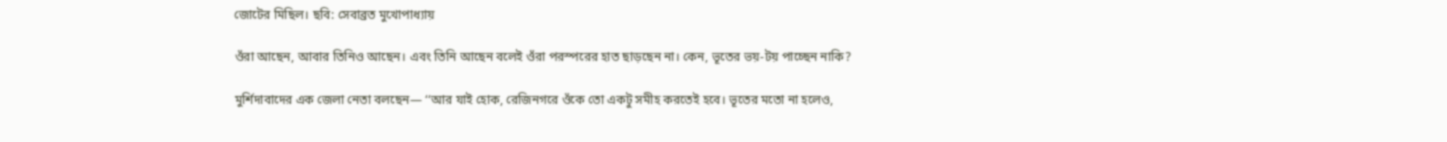জোটের মিছিল। ছবি: সেবাব্রত মুখোপাধ্যায়

ওঁরা আছেন, আবার তিনিও আছেন। এবং তিনি আছেন বলেই ওঁরা পরস্পরের হাত ছাড়ছেন না। কেন, ভূতের ভয়-টয় পাচ্ছেন নাকি?

মুর্শিদাবাদের এক জেলা নেতা বলছেন— ‘‘আর যাই হোক, রেজিনগরে ওঁকে তো একটু সমীহ করতেই হবে। ভূতের মতো না হলেও,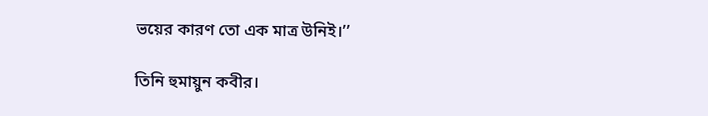ভয়ের কারণ তো এক মাত্র উনিই।’’

তিনি হুমায়ুন কবীর।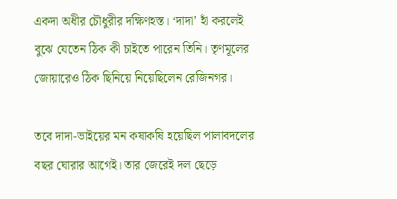একদা অধীর চৌধুরীর দক্ষিণহস্ত। ‘দাদা’ হাঁ করলেই বুঝে যেতেন ঠিক কী চাইতে পারেন তিনি। তৃণমূলের জোয়ারেও ঠিক ছিনিয়ে নিয়েছিলেন রেজিনগর।

তবে দাদা-ভাইয়ের মন কষাকষি হয়েছিল পালাবদলের বছর ঘোরার আগেই। তার জেরেই দল ছেড়ে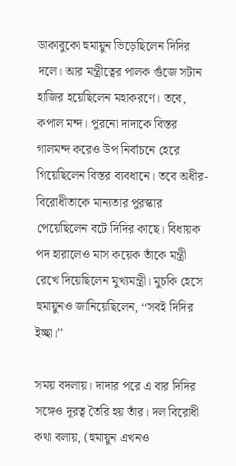ডাকাবুকো হুমায়ুন ভিড়েছিলেন দিদির দলে। আর মন্ত্রীত্বের পালক গুঁজে সটান হাজির হয়েছিলেন মহাকরণে। তবে, কপাল মন্দ। পুরনো দাদাকে বিস্তর গালমন্দ করেও উপ নির্বাচনে হেরে গিয়েছিলেন বিস্তর ব্যবধানে। তবে অধীর-বিরোধীতাকে মান্যতার পুরস্কার পেয়েছিলেন বটে দিদির কাছে। বিধায়ক পদ হারালেও মাস কয়েক তাঁকে মন্ত্রী রেখে দিয়েছিলেন মুখ্যমন্ত্রী। মুচকি হেসে হুমায়ুনও জানিয়েছিলেন, ‘‘সবই দিদির ইচ্ছা।’’

সময় বদলায়। দাদার পরে এ বার দিদির সঙ্গেও দূরত্ব তৈরি হয় তাঁর। দল বিরোধী কথা বলায়, (হুমায়ুন এখনও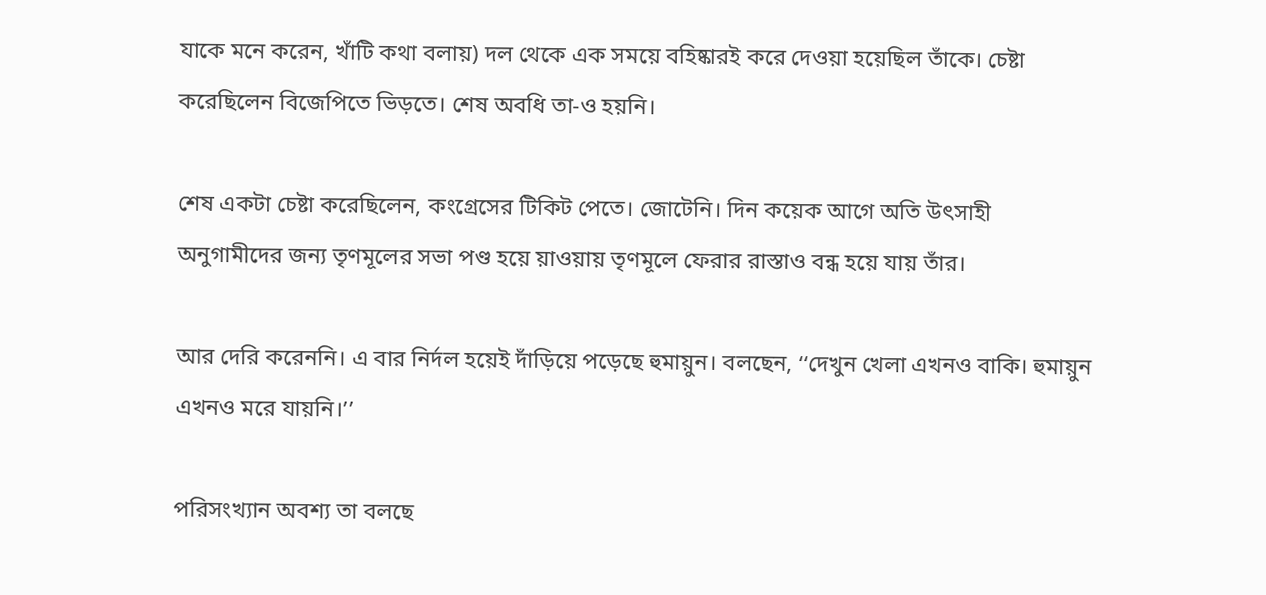যাকে মনে করেন, খাঁটি কথা বলায়) দল থেকে এক সময়ে বহিষ্কারই করে দেওয়া হয়েছিল তাঁকে। চেষ্টা করেছিলেন বিজেপিতে ভিড়তে। শেষ অবধি তা-ও হয়নি।

শেষ একটা চেষ্টা করেছিলেন, কংগ্রেসের টিকিট পেতে। জোটেনি। দিন কয়েক আগে অতি উৎসাহী অনুগামীদের জন্য তৃণমূলের সভা পণ্ড হয়ে য়াওয়ায় তৃণমূলে ফেরার রাস্তাও বন্ধ হয়ে যায় তাঁর।

আর দেরি করেননি। এ বার নির্দল হয়েই দাঁড়িয়ে পড়েছে হুমায়ুন। বলছেন, ‘‘দেখুন খেলা এখনও বাকি। হুমায়ুন এখনও মরে যায়নি।’’

পরিসংখ্যান অবশ্য তা বলছে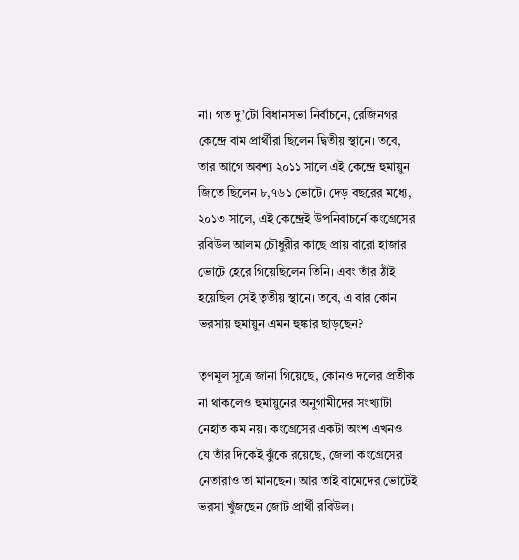না। গত দু’টো বিধানসভা নির্বাচনে, রেজিনগর কেন্দ্রে বাম প্রার্থীরা ছিলেন দ্বিতীয় স্থানে। তবে, তার আগে অবশ্য ২০১১ সা‌লে এই কেন্দ্রে হুমায়ুন জিতে ছিলেন ৮,৭৬১ ভোটে। দেড় বছরের মধ্যে, ২০১৩ সালে, এই কেন্দ্রেই উপনিবাচর্নে কংগ্রেসের রবিউল আলম চৌধুরীর কাছে প্রায় বারো হাজার ভোটে হেরে গিয়েছিলেন তিনি। এবং তাঁর ঠাঁই হয়েছিল সেই তৃতীয় স্থানে। তবে, এ বার কোন ভরসায় হুমায়ুন এমন হুঙ্কার ছাড়ছেন?

তৃণমূল সূত্রে জানা গিয়েছে, কোনও দলের প্রতীক না থাকলেও হুমায়ুনের অনুগামীদের সংখ্যাটা নেহাত কম নয়। কংগ্রেসের একটা অংশ এখনও যে তাঁর দিকেই ঝুঁকে রয়েছে, জেলা কংগ্রেসের নেতারাও তা মানছেন। আর তাই বামেদের ভোটেই ভরসা খুঁজছেন জোট প্রার্থী রবিউল।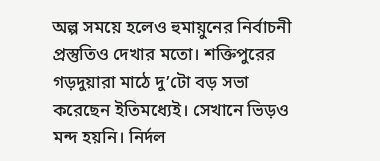অল্প সময়ে হলেও হুমায়ুনের নির্বাচনী প্রস্তুতিও দেখার মতো। শক্তিপুরের গড়দুয়ারা মাঠে দু’টো বড় সভা করেছেন ইতিমধ্যেই। সেখানে ভিড়ও মন্দ হয়নি। নির্দল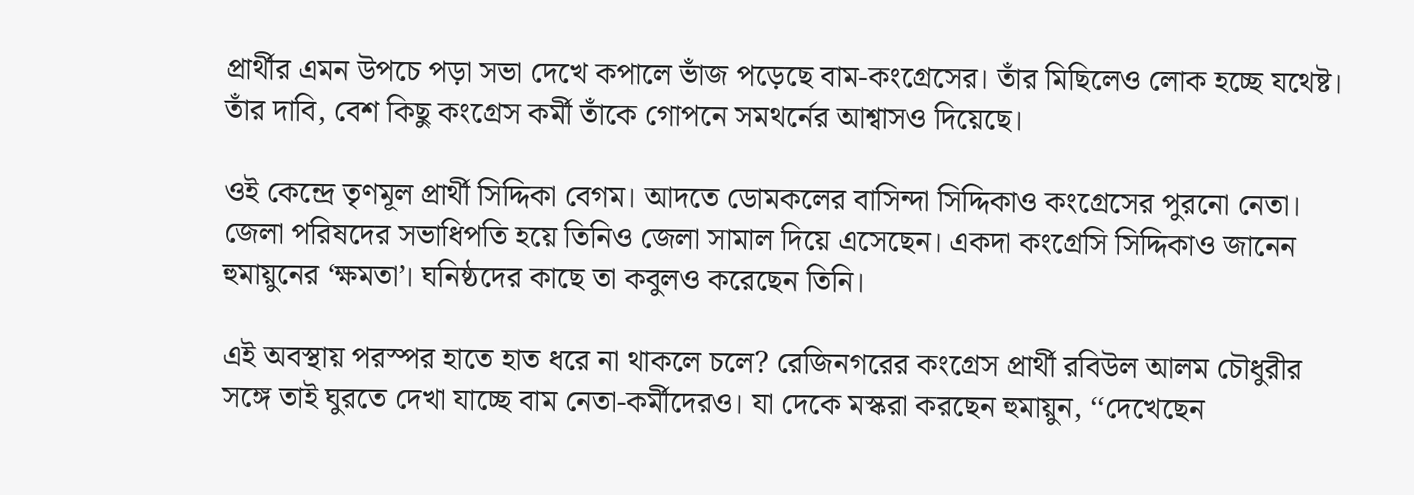প্রার্থীর এমন উপচে পড়া সভা দেখে কপালে ভাঁজ পড়েছে বাম-কংগ্রেসের। তাঁর মিছিলেও লোক হচ্ছে যথেষ্ট। তাঁর দাবি, বেশ কিছু কংগ্রেস কর্মী তাঁকে গোপনে সমথর্নের আশ্বাসও দিয়েছে।

ওই কেন্দ্রে তৃণমূল প্রার্থী সিদ্দিকা বেগম। আদতে ডোমকলের বাসিন্দা সিদ্দিকাও কংগ্রেসের পুরনো নেতা। জেলা পরিষদের সভাধিপতি হয়ে তিনিও জেলা সামাল দিয়ে এসেছেন। একদা কংগ্রেসি সিদ্দিকাও জানেন হুমায়ুনের ‘ক্ষমতা’। ঘনিষ্ঠদের কাছে তা কবুলও করেছেন তিনি।

এই অবস্থায় পরস্পর হাতে হাত ধরে না থাকলে চলে? রেজিনগরের কংগ্রেস প্রার্থী রবিউল আলম চৌধুরীর সঙ্গে তাই ঘুরতে দেখা যাচ্ছে বাম নেতা-কর্মীদেরও। যা দেকে মস্করা করছেন হুমায়ুন, ‘‘দেখেছেন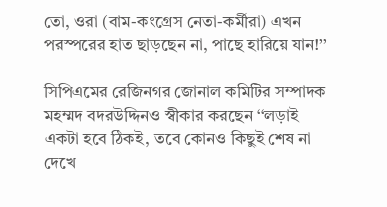তো, ওরা (বাম-কংগ্রেস নেতা-কর্মীরা) এখন পরস্পরের হাত ছাড়ছেন না, পাছে হারিয়ে যান!’’

সিপিএমের রেজিনগর জোনাল কমিটির সম্পাদক মহম্মদ বদরউদ্দিনও স্বীকার করছেন ‘‘লড়াই একটা হবে ঠিকই, তবে কোনও কিছুই শেষ না দেখে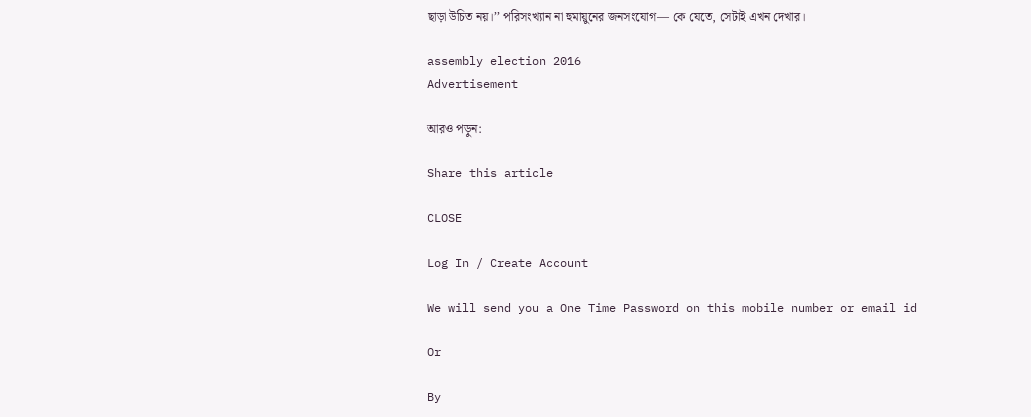ছাড়া উচিত নয়।’’ পরিসংখ্যান না হুমায়ুনের জনসংযোগ— কে যেতে, সেটাই এখন দেখার।

assembly election 2016
Advertisement

আরও পড়ুন:

Share this article

CLOSE

Log In / Create Account

We will send you a One Time Password on this mobile number or email id

Or

By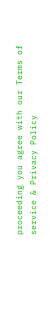proceeding you agree with our Terms of service & Privacy Policy